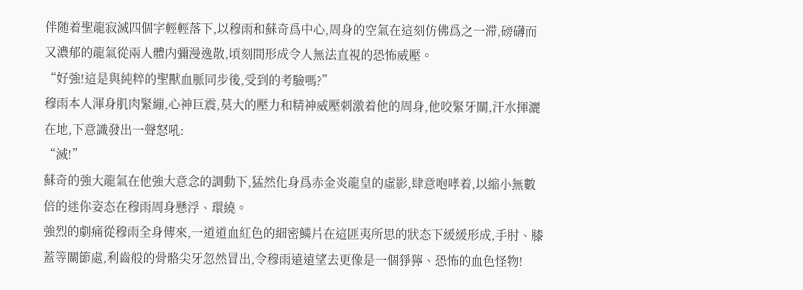伴随着聖龍寂滅四個字輕輕落下,以穆雨和蘇奇爲中心,周身的空氣在這刻仿佛爲之一滞,磅礴而又濃郁的龍氣從兩人體内彌漫逸散,頃刻間形成令人無法直視的恐怖威壓。
“好強!這是與純粹的聖獸血脈同步後,受到的考驗嗎?”
穆雨本人渾身肌肉緊繃,心神巨震,莫大的壓力和精神威壓刺激着他的周身,他咬緊牙關,汗水揮灑在地,下意識發出一聲怒吼:
“滅!”
蘇奇的強大龍氣在他強大意念的調動下,猛然化身爲赤金炎龍皇的虛影,肆意咆哮着,以縮小無數倍的迷你姿态在穆雨周身懸浮、環繞。
強烈的劇痛從穆雨全身傳來,一道道血紅色的細密鱗片在這匪夷所思的狀态下緩緩形成,手肘、膝蓋等關節處,利齒般的骨骼尖牙忽然冒出,令穆雨遠遠望去更像是一個猙獰、恐怖的血色怪物!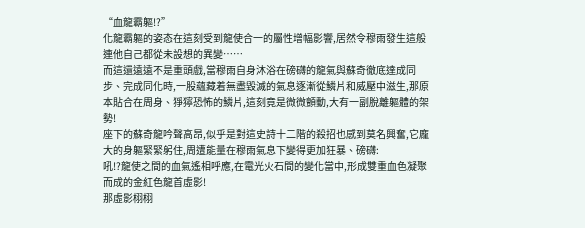“血龍霸軀!?”
化龍霸軀的姿态在這刻受到龍使合一的屬性增幅影響,居然令穆雨發生這般連他自己都從未設想的異變……
而這還遠遠不是重頭戲,當穆雨自身沐浴在磅礴的龍氣與蘇奇徹底達成同步、完成同化時,一股蘊藏着無盡毀滅的氣息逐漸從鱗片和威壓中滋生,那原本貼合在周身、猙獰恐怖的鱗片,這刻竟是微微顫動,大有一副脫離軀體的架勢!
座下的蘇奇龍吟聲高昂,似乎是對這史詩十二階的殺招也感到莫名興奮,它龐大的身軀緊緊躬住,周遭能量在穆雨氣息下變得更加狂暴、磅礴:
吼!?龍使之間的血氣遙相呼應,在電光火石間的變化當中,形成雙重血色凝聚而成的金紅色龍首虛影!
那虛影栩栩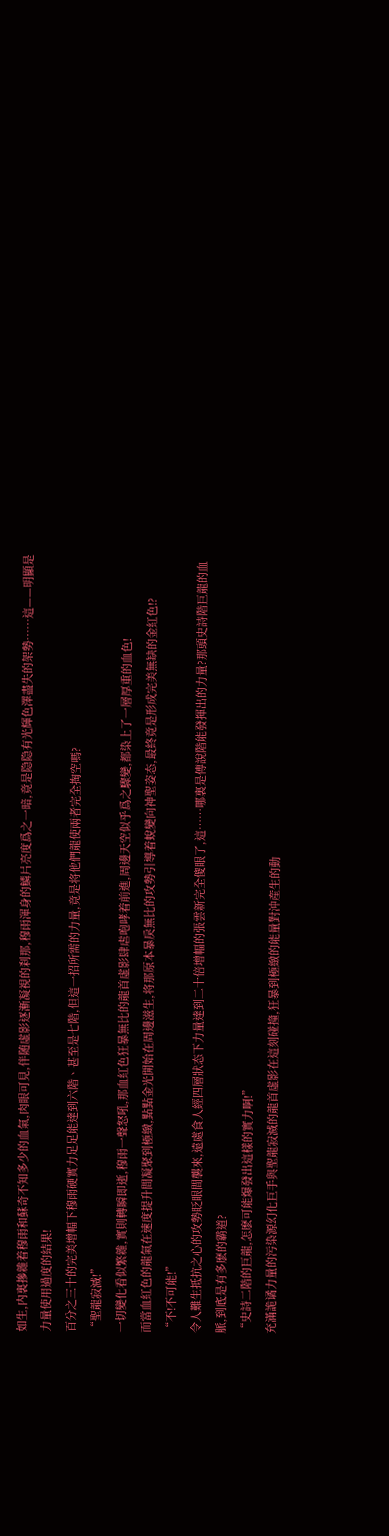如生,内裏摻雜着穆雨和蘇奇不知多少的血氣,肉眼可見,伴随虛影逐漸凝視的刹那,穆雨渾身的鱗片亮度爲之一暗,竟是隐隐有光輝色澤盡失的架勢……這——明顯是力量使用過度的結果!
百分之三十的完美增幅下穆雨硬實力足足能達到六階、甚至是七階,但這一招所需的力量,竟是将他們龍使兩者完全掏空嗎?
“聖龍寂滅!”
一切變化看似繁雜,實則轉瞬即逝,穆雨一聲怒吼,那血紅色狂暴無比的龍首虛影肆虐咆哮着前進,周邊天空似乎爲之驟變,都染上了一層厚重的血色!
而當血紅色的龍氣在速度提升間凝聚到極緻,點點金光開始在周邊滋生,将那原本暴戾無比的攻勢引導着蛻變向神聖姿态,最終竟是形成完美無缺的金紅色!?
“不!不可能!”
令人難生抵抗之心的攻勢眨眼間襲來,遠處食人經四層狀态下力量達到二十倍增幅的張雲新完全傻眼了,這……哪裏是傳說階能發揮出的力量?那頭史詩階巨龍的血脈,到底是有多麽的霸道?
“史詩二階的巨龍,怎麽可能爆發出這樣的實力啊!”
充滿詭谲力量的污染源幻化巨手與聖龍寂滅的龍首虛影在這刻碰撞,狂暴到極緻的能量對沖産生的動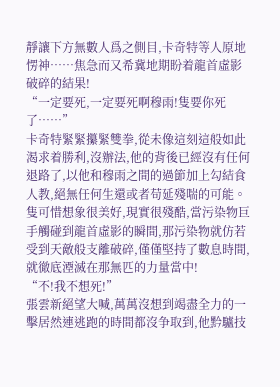靜讓下方無數人爲之側目,卡奇特等人原地愣神……焦急而又希冀地期盼着龍首虛影破碎的結果!
“一定要死,一定要死啊穆雨!隻要你死了……”
卡奇特緊緊攥緊雙拳,從未像這刻這般如此渴求着勝利,沒辦法,他的背後已經沒有任何退路了,以他和穆雨之間的過節加上勾結食人教,絕無任何生還或者苟延殘喘的可能。
隻可惜想象很美好,現實很殘酷,當污染物巨手觸碰到龍首虛影的瞬間,那污染物就仿若受到天敵般支離破碎,僅僅堅持了數息時間,就徹底湮滅在那無匹的力量當中!
“不!我不想死!”
張雲新絕望大喊,萬萬沒想到竭盡全力的一擊居然連逃跑的時間都沒争取到,他黔驢技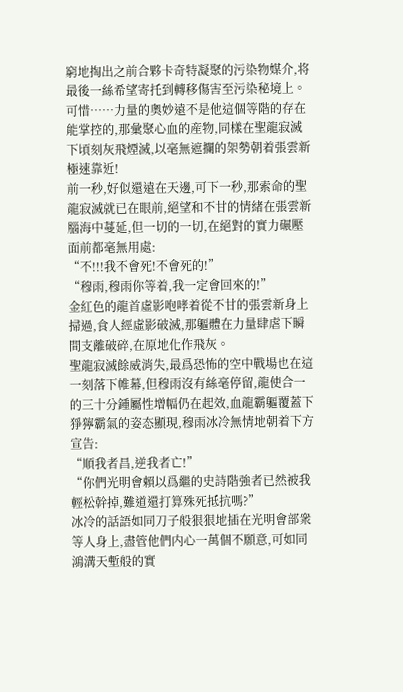窮地掏出之前合夥卡奇特凝聚的污染物媒介,将最後一絲希望寄托到轉移傷害至污染秘境上。
可惜……力量的奧妙遠不是他這個等階的存在能掌控的,那彙聚心血的産物,同樣在聖龍寂滅下頃刻灰飛煙滅,以毫無遮攔的架勢朝着張雲新極速靠近!
前一秒,好似還遠在天邊,可下一秒,那索命的聖龍寂滅就已在眼前,絕望和不甘的情緒在張雲新腦海中蔓延,但一切的一切,在絕對的實力碾壓面前都毫無用處:
“不!!!我不會死!不會死的!”
“穆雨,穆雨你等着,我一定會回來的!”
金紅色的龍首虛影咆哮着從不甘的張雲新身上掃過,食人經虛影破滅,那軀體在力量肆虐下瞬間支離破碎,在原地化作飛灰。
聖龍寂滅餘威消失,最爲恐怖的空中戰場也在這一刻落下帷幕,但穆雨沒有絲毫停留,龍使合一的三十分鍾屬性增幅仍在起效,血龍霸軀覆蓋下猙獰霸氣的姿态顯現,穆雨冰冷無情地朝着下方宣告:
“順我者昌,逆我者亡!”
“你們光明會賴以爲繼的史詩階強者已然被我輕松幹掉,難道還打算殊死抵抗嗎?”
冰冷的話語如同刀子般狠狠地插在光明會部衆等人身上,盡管他們内心一萬個不願意,可如同鴻溝天塹般的實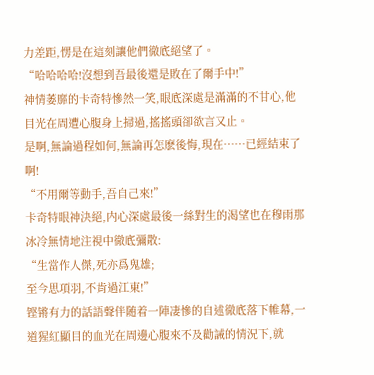力差距,愣是在這刻讓他們徹底絕望了。
“哈哈哈哈!沒想到吾最後還是敗在了爾手中!”
神情萎靡的卡奇特慘然一笑,眼底深處是滿滿的不甘心,他目光在周遭心腹身上掃過,搖搖頭卻欲言又止。
是啊,無論過程如何,無論再怎麽後悔,現在……已經結束了啊!
“不用爾等動手,吾自己來!”
卡奇特眼神決絕,内心深處最後一絲對生的渴望也在穆雨那冰冷無情地注視中徹底彌散:
“生當作人傑,死亦爲鬼雄;
至今思項羽,不肯過江東!”
铿锵有力的話語聲伴随着一陣凄慘的自述徹底落下帷幕,一道猩紅顯目的血光在周邊心腹來不及勸誡的情況下,就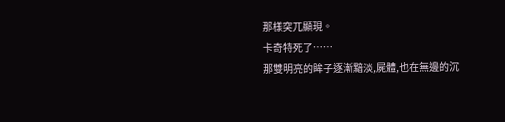那樣突兀顯現。
卡奇特死了……
那雙明亮的眸子逐漸黯淡,屍體,也在無邊的沉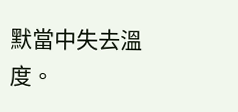默當中失去溫度。